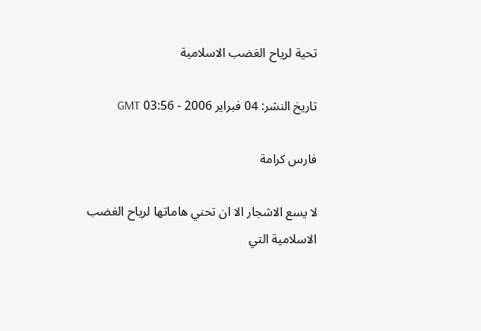تحية لرياح الغضب الاسلامية

تاريخ النشر: 04 فبراير 2006 - 03:56 GMT

فارس كرامة

لا يسع الاشجار الا ان تحني هاماتها لرياح الغضب الاسلامية التي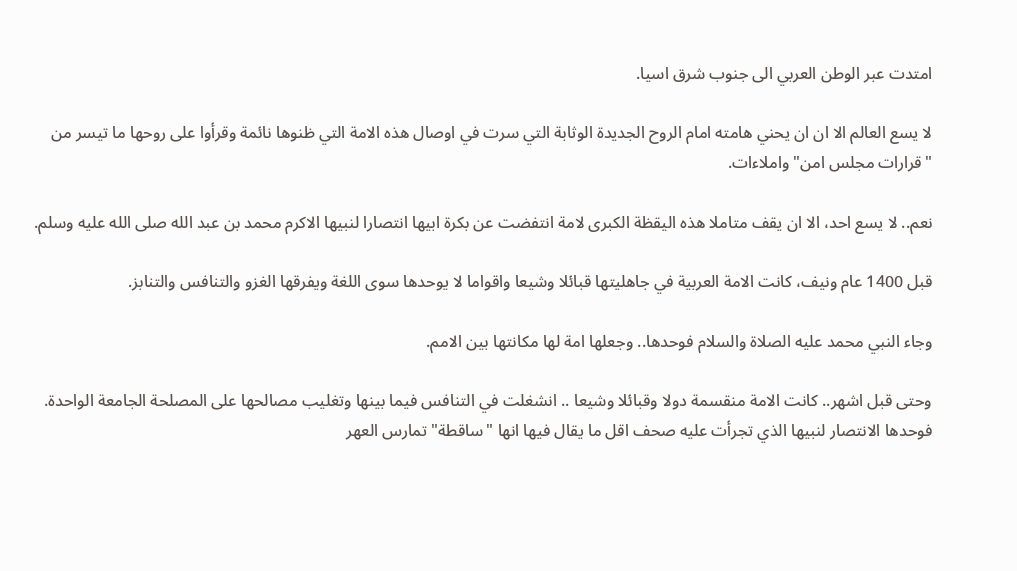امتدت عبر الوطن العربي الى جنوب شرق اسيا.

لا يسع العالم الا ان ان يحني هامته امام الروح الجديدة الوثابة التي سرت في اوصال هذه الامة التي ظنوها نائمة وقرأوا على روحها ما تيسر من "قرارات مجلس امن" واملاءات.

نعم.. لا يسع احد، الا ان يقف متاملا هذه اليقظة الكبرى لامة انتفضت عن بكرة ابيها انتصارا لنبيها الاكرم محمد بن عبد الله صلى الله عليه وسلم.

قبل 1400 عام ونيف، كانت الامة العربية في جاهليتها قبائلا وشيعا واقواما لا يوحدها سوى اللغة ويفرقها الغزو والتنافس والتنابز.

وجاء النبي محمد عليه الصلاة والسلام فوحدها.. وجعلها امة لها مكانتها بين الامم.

وحتى قبل اشهر.. كانت الامة منقسمة دولا وقبائلا وشيعا .. انشغلت في التنافس فيما بينها وتغليب مصالحها على المصلحة الجامعة الواحدة. فوحدها الانتصار لنبيها الذي تجرأت عليه صحف اقل ما يقال فيها انها "ساقطة" تمارس العهر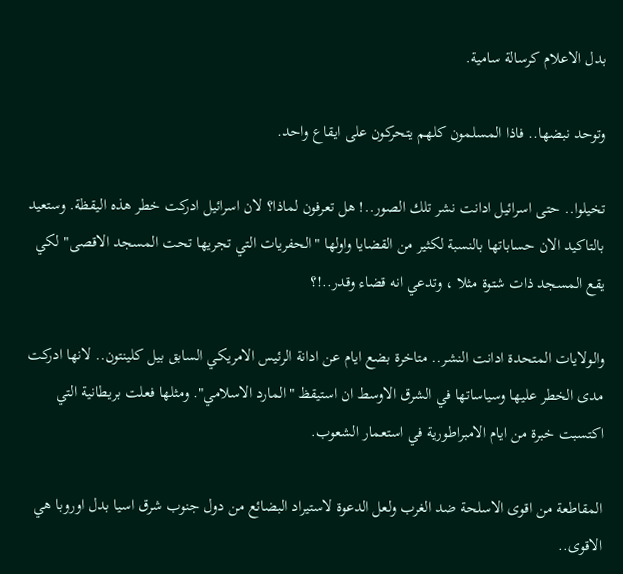بدل الاعلام كرسالة سامية.

وتوحد نبضها.. فاذا المسلمون كلهم يتحركون على ايقاع واحد.

تخيلوا.. حتى اسرائيل ادانت نشر تلك الصور..! هل تعرفون لماذا؟ لان اسرائيل ادركت خطر هذه اليقظة. وستعيد بالتاكيد الان حساباتها بالنسبة لكثير من القضايا واولها "الحفريات التي تجريها تحت المسجد الاقصى" لكي يقع المسجد ذات شتوة مثلا ، وتدعي انه قضاء وقدر..!؟

والولايات المتحدة ادانت النشر.. متاخرة بضع ايام عن ادانة الرئيس الامريكي السابق بيل كلينتون.. لانها ادركت مدى الخطر عليها وسياساتها في الشرق الاوسط ان استيقظ "المارد الاسلامي". ومثلها فعلت بريطانية التي اكتسبت خبرة من ايام الامبراطورية في استعمار الشعوب.

المقاطعة من اقوى الاسلحة ضد الغرب ولعل الدعوة لاستيراد البضائع من دول جنوب شرق اسيا بدل اوروبا هي الاقوى..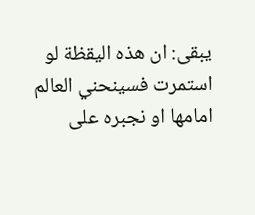يبقى: ان هذه اليقظة لو استمرت فسينحني العالم امامها او نجبره على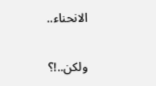الانحناء..

ولكن..!؟